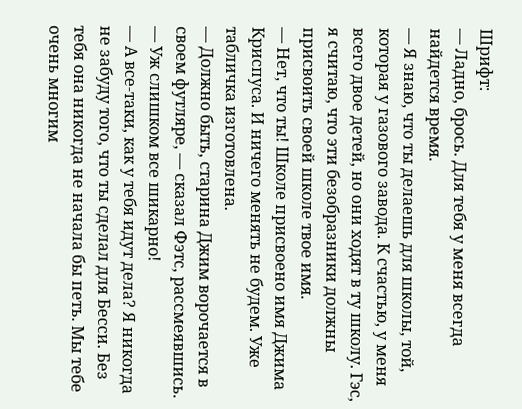Шрифт:
— Ладно, брось. Для тебя у меня всегда найдется время.
— Я знаю, что ты делаешь для школы, той, которая у газового завода. К счастью, у меня всего двое детей, но они ходят в ту школу. Гэс, я считаю, что эти безобразники должны присвоить своей школе твое имя.
— Нет, что ты! Школе присвоено имя Джима Криспуса. И ничего менять не будем. Уже табличка изготовлена.
— Должно быть, старина Джим ворочается в своем футляре, — сказал Фэтс, рассмеявшись. — Уж слишком все шикарно!
— А все-таки, как у тебя идут дела? Я никогда не забуду того, что ты сделал для Бесси. Без тебя она никогда не начала бы петь. Мы тебе очень многим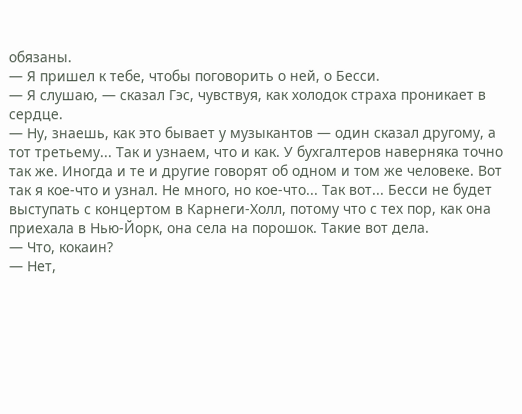обязаны.
— Я пришел к тебе, чтобы поговорить о ней, о Бесси.
— Я слушаю, — сказал Гэс, чувствуя, как холодок страха проникает в сердце.
— Ну, знаешь, как это бывает у музыкантов — один сказал другому, а тот третьему... Так и узнаем, что и как. У бухгалтеров наверняка точно так же. Иногда и те и другие говорят об одном и том же человеке. Вот так я кое-что и узнал. Не много, но кое-что... Так вот... Бесси не будет выступать с концертом в Карнеги-Холл, потому что с тех пор, как она приехала в Нью-Йорк, она села на порошок. Такие вот дела.
— Что, кокаин?
— Нет,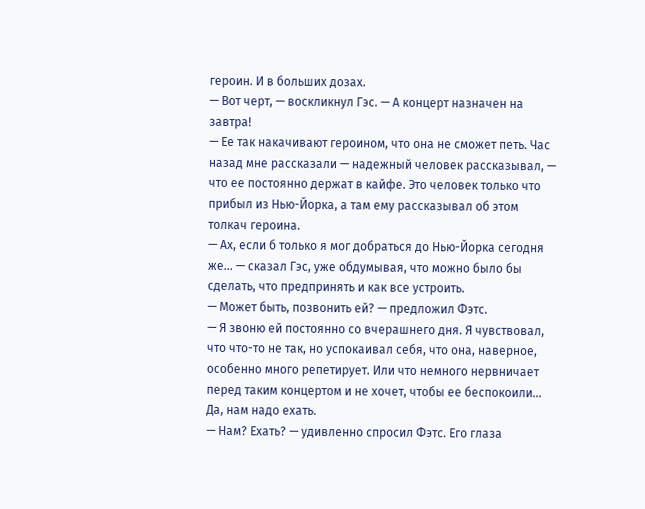героин. И в больших дозах.
— Вот черт, — воскликнул Гэс. — А концерт назначен на завтра!
— Ее так накачивают героином, что она не сможет петь. Час назад мне рассказали — надежный человек рассказывал, — что ее постоянно держат в кайфе. Это человек только что прибыл из Нью-Йорка, а там ему рассказывал об этом толкач героина.
— Ах, если б только я мог добраться до Нью-Йорка сегодня же... — сказал Гэс, уже обдумывая, что можно было бы сделать, что предпринять и как все устроить.
— Может быть, позвонить ей? — предложил Фэтс.
— Я звоню ей постоянно со вчерашнего дня. Я чувствовал, что что-то не так, но успокаивал себя, что она, наверное, особенно много репетирует. Или что немного нервничает перед таким концертом и не хочет, чтобы ее беспокоили... Да, нам надо ехать.
— Нам? Ехать? — удивленно спросил Фэтс. Его глаза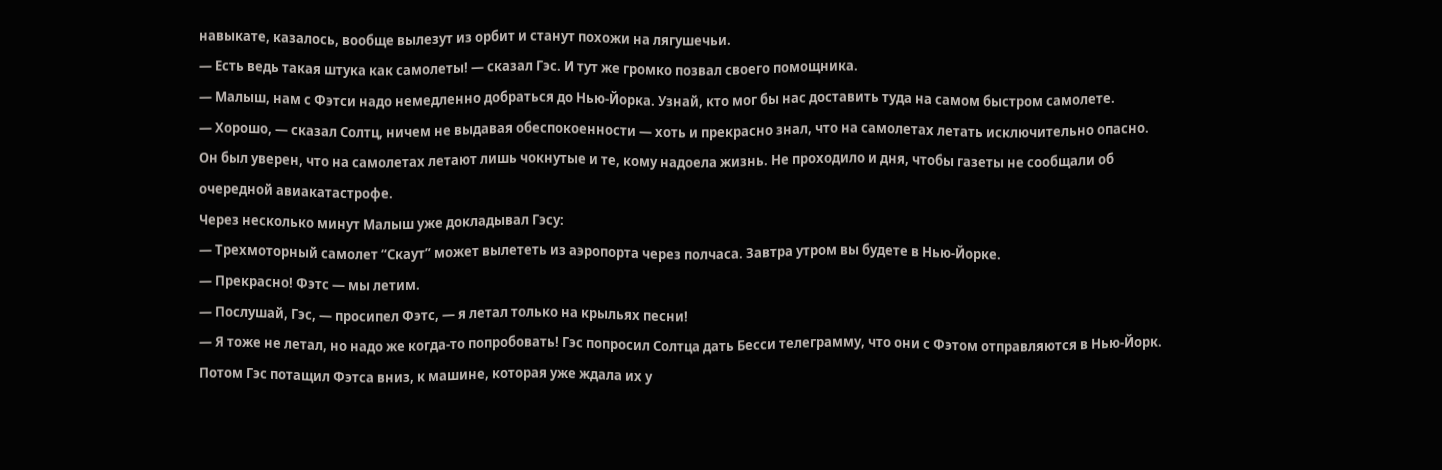навыкате, казалось, вообще вылезут из орбит и станут похожи на лягушечьи.
— Есть ведь такая штука как самолеты! — сказал Гэс. И тут же громко позвал своего помощника.
— Малыш, нам с Фэтси надо немедленно добраться до Нью-Йорка. Узнай, кто мог бы нас доставить туда на самом быстром самолете.
— Хорошо, — сказал Солтц, ничем не выдавая обеспокоенности — хоть и прекрасно знал, что на самолетах летать исключительно опасно. Он был уверен, что на самолетах летают лишь чокнутые и те, кому надоела жизнь. Не проходило и дня, чтобы газеты не сообщали об очередной авиакатастрофе.
Через несколько минут Малыш уже докладывал Гэсу:
— Трехмоторный самолет “Скаут” может вылететь из аэропорта через полчаса. Завтра утром вы будете в Нью-Йорке.
— Прекрасно! Фэтс — мы летим.
— Послушай, Гэс, — просипел Фэтс, — я летал только на крыльях песни!
— Я тоже не летал, но надо же когда-то попробовать! Гэс попросил Солтца дать Бесси телеграмму, что они с Фэтом отправляются в Нью-Йорк. Потом Гэс потащил Фэтса вниз, к машине, которая уже ждала их у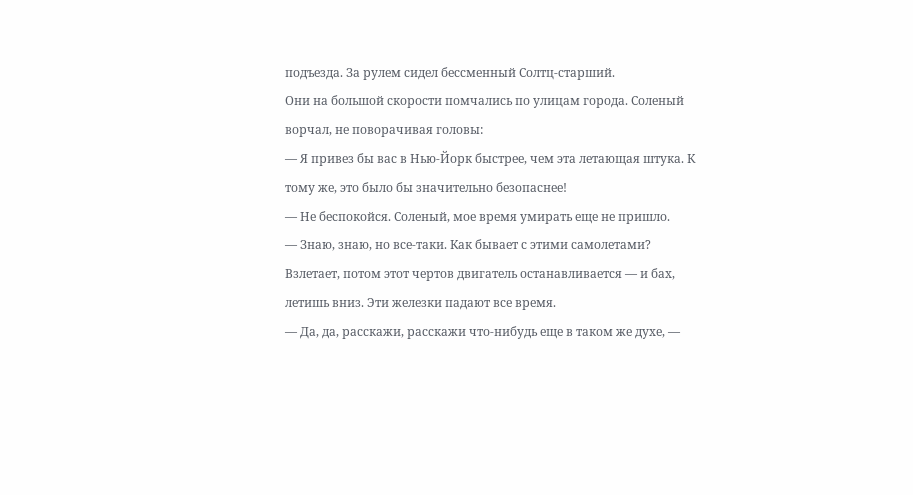подъезда. За рулем сидел бессменный Солтц-старший.
Они на большой скорости помчались по улицам города. Соленый ворчал, не поворачивая головы:
— Я привез бы вас в Нью-Йорк быстрее, чем эта летающая штука. К тому же, это было бы значительно безопаснее!
— Не беспокойся. Соленый, мое время умирать еще не пришло.
— Знаю, знаю, но все-таки. Как бывает с этими самолетами? Взлетает, потом этот чертов двигатель останавливается — и бах, летишь вниз. Эти железки падают все время.
— Да, да, расскажи, расскажи что-нибудь еще в таком же духе, —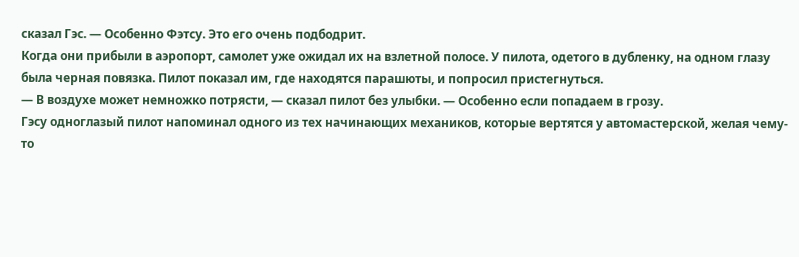сказал Гэс. — Особенно Фэтсу. Это его очень подбодрит.
Когда они прибыли в аэропорт, самолет уже ожидал их на взлетной полосе. У пилота, одетого в дубленку, на одном глазу была черная повязка. Пилот показал им, где находятся парашюты, и попросил пристегнуться.
— В воздухе может немножко потрясти, — сказал пилот без улыбки. — Особенно если попадаем в грозу.
Гэсу одноглазый пилот напоминал одного из тех начинающих механиков, которые вертятся у автомастерской, желая чему-то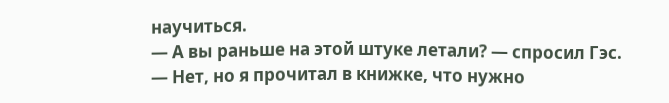научиться.
— А вы раньше на этой штуке летали? — спросил Гэс.
— Нет, но я прочитал в книжке, что нужно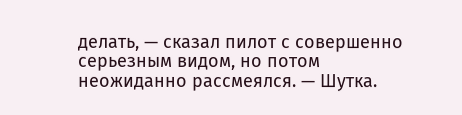делать, — сказал пилот с совершенно серьезным видом, но потом неожиданно рассмеялся. — Шутка.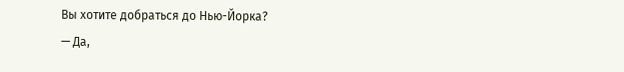Вы хотите добраться до Нью-Йорка?
— Да,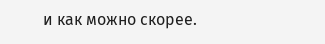и как можно скорее.